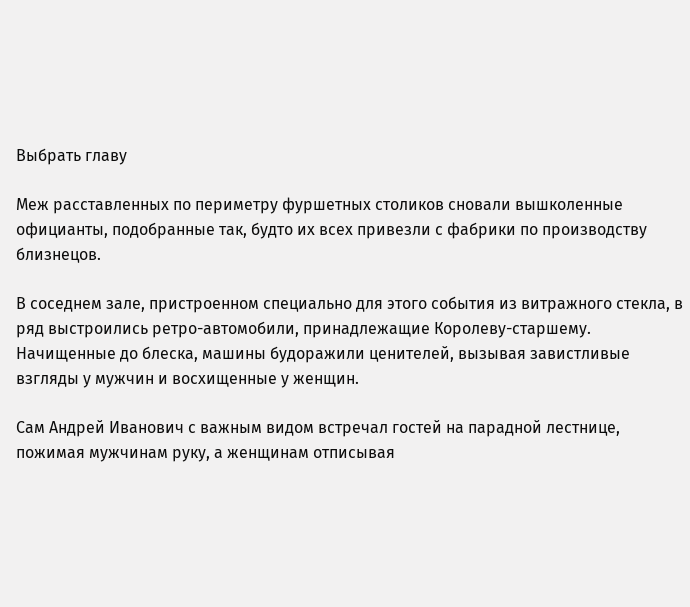Выбрать главу

Меж расставленных по периметру фуршетных столиков сновали вышколенные официанты, подобранные так, будто их всех привезли с фабрики по производству близнецов.

В соседнем зале, пристроенном специально для этого события из витражного стекла, в ряд выстроились ретро-автомобили, принадлежащие Королеву-старшему. Начищенные до блеска, машины будоражили ценителей, вызывая завистливые взгляды у мужчин и восхищенные у женщин.

Сам Андрей Иванович с важным видом встречал гостей на парадной лестнице, пожимая мужчинам руку, а женщинам отписывая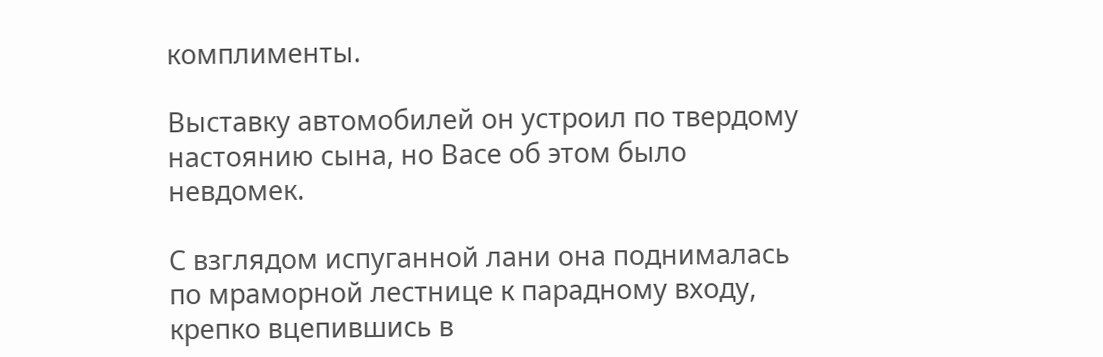комплименты.

Выставку автомобилей он устроил по твердому настоянию сына, но Васе об этом было невдомек.

С взглядом испуганной лани она поднималась по мраморной лестнице к парадному входу, крепко вцепившись в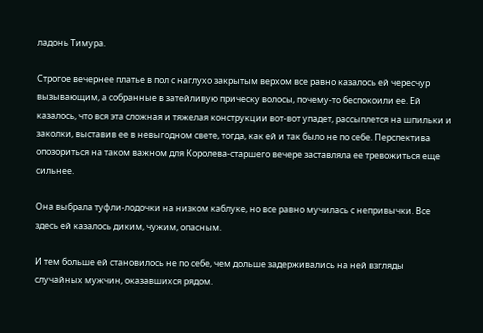ладонь Тимура.

Строгое вечернее платье в пол с наглухо закрытым верхом все равно казалось ей чересчур вызывающим, а собранные в затейливую прическу волосы, почему-то беспокоили ее. Ей казалось, что вся эта сложная и тяжелая конструкции вот-вот упадет, рассыплется на шпильки и заколки, выставив ее в невыгодном свете, тогда, как ей и так было не по себе. Перспектива опозориться на таком важном для Королева-старшего вечере заставляла ее тревожиться еще сильнее.

Она выбрала туфли-лодочки на низком каблуке, но все равно мучилась с непривычки. Все здесь ей казалось диким, чужим, опасным.

И тем больше ей становилось не по себе, чем дольше задерживались на ней взгляды случайных мужчин, оказавшихся рядом.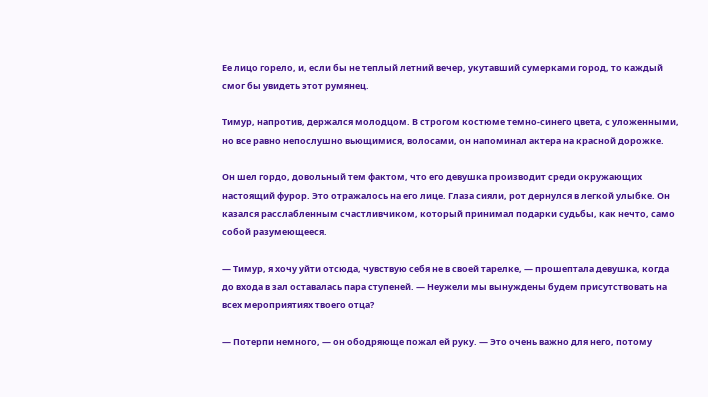Ее лицо горело, и, если бы не теплый летний вечер, укутавший сумерками город, то каждый смог бы увидеть этот румянец.

Тимур, напротив, держался молодцом. В строгом костюме темно-синего цвета, с уложенными, но все равно непослушно вьющимися, волосами, он напоминал актера на красной дорожке.

Он шел гордо, довольный тем фактом, что его девушка производит среди окружающих настоящий фурор. Это отражалось на его лице. Глаза сияли, рот дернулся в легкой улыбке. Он казался расслабленным счастливчиком, который принимал подарки судьбы, как нечто, само собой разумеющееся.

— Тимур, я хочу уйти отсюда, чувствую себя не в своей тарелке, — прошептала девушка, когда до входа в зал оставалась пара ступеней. — Неужели мы вынуждены будем присутствовать на всех мероприятиях твоего отца?

— Потерпи немного, — он ободряюще пожал ей руку. — Это очень важно для него, потому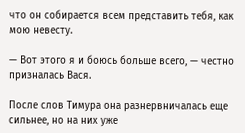что он собирается всем представить тебя, как мою невесту.

— Вот этого я и боюсь больше всего, — честно призналась Вася.

После слов Тимура она разнервничалась еще сильнее, но на них уже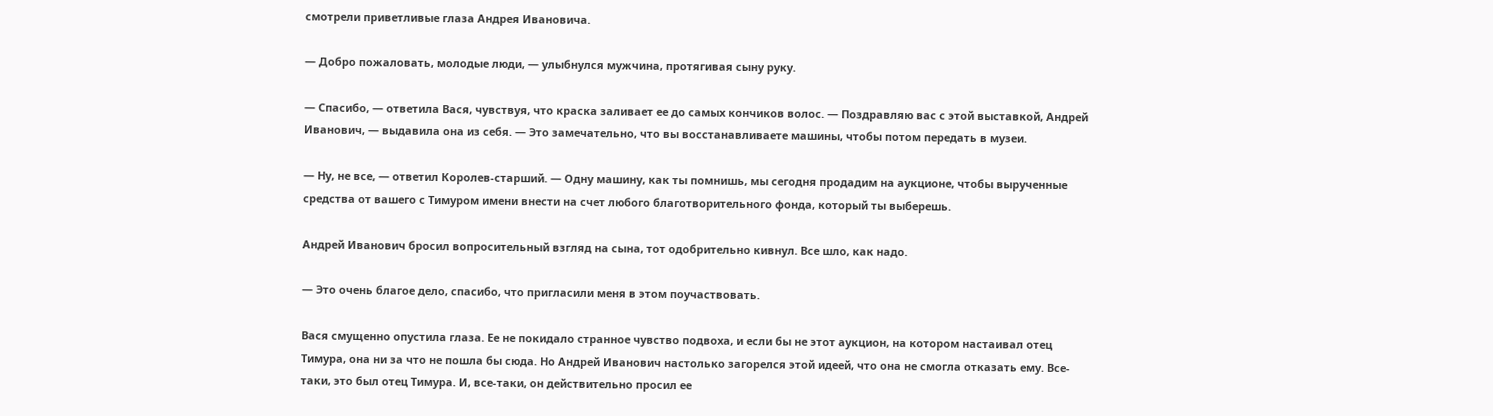смотрели приветливые глаза Андрея Ивановича.

— Добро пожаловать, молодые люди, — улыбнулся мужчина, протягивая сыну руку.

— Спасибо, — ответила Вася, чувствуя, что краска заливает ее до самых кончиков волос. — Поздравляю вас с этой выставкой, Андрей Иванович, — выдавила она из себя. — Это замечательно, что вы восстанавливаете машины, чтобы потом передать в музеи.

— Ну, не все, — ответил Королев-старший. — Одну машину, как ты помнишь, мы сегодня продадим на аукционе, чтобы вырученные средства от вашего с Тимуром имени внести на счет любого благотворительного фонда, который ты выберешь.

Андрей Иванович бросил вопросительный взгляд на сына, тот одобрительно кивнул. Все шло, как надо.

— Это очень благое дело, спасибо, что пригласили меня в этом поучаствовать.

Вася смущенно опустила глаза. Ее не покидало странное чувство подвоха, и если бы не этот аукцион, на котором настаивал отец Тимура, она ни за что не пошла бы сюда. Но Андрей Иванович настолько загорелся этой идеей, что она не смогла отказать ему. Все-таки, это был отец Тимура. И, все-таки, он действительно просил ее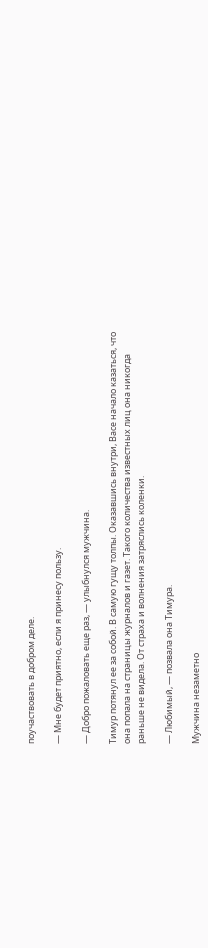поучаствовать в добром деле.

— Мне будет приятно, если я принесу пользу.

— Добро пожаловать еще раз, — улыбнулся мужчина.

Тимур потянул ее за собой. В самую гущу толпы. Оказавшись внутри, Васе начало казаться, что она попала на страницы журналов и газет. Такого количества известных лиц она никогда раньше не видела. От страха и волнения затряслись коленки.

— Любимый, — позвала она Тимура.

Мужчина незаметно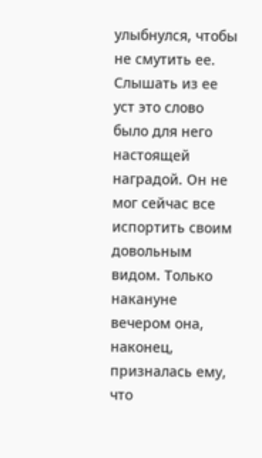улыбнулся, чтобы не смутить ее. Слышать из ее уст это слово было для него настоящей наградой. Он не мог сейчас все испортить своим довольным видом. Только накануне вечером она, наконец, призналась ему, что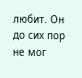любит. Он до сих пор не мог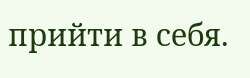прийти в себя.